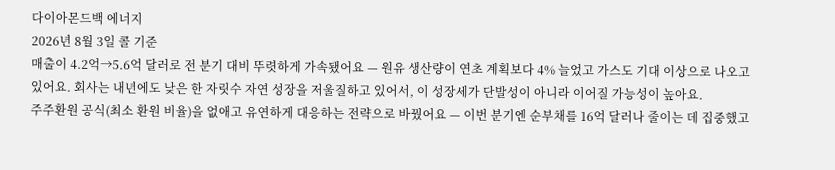다이아몬드백 에너지
2026년 8월 3일 콜 기준
매출이 4.2억→5.6억 달러로 전 분기 대비 뚜렷하게 가속됐어요 — 원유 생산량이 연초 계획보다 4% 늘었고 가스도 기대 이상으로 나오고 있어요. 회사는 내년에도 낮은 한 자릿수 자연 성장을 저울질하고 있어서, 이 성장세가 단발성이 아니라 이어질 가능성이 높아요.
주주환원 공식(최소 환원 비율)을 없애고 유연하게 대응하는 전략으로 바꿨어요 — 이번 분기엔 순부채를 16억 달러나 줄이는 데 집중했고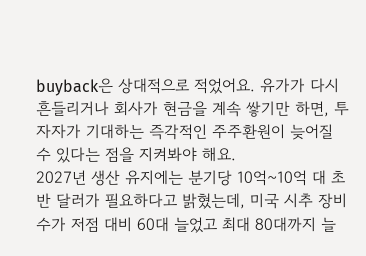buyback은 상대적으로 적었어요. 유가가 다시 흔들리거나 회사가 현금을 계속 쌓기만 하면, 투자자가 기대하는 즉각적인 주주환원이 늦어질 수 있다는 점을 지켜봐야 해요.
2027년 생산 유지에는 분기당 10억~10억 대 초반 달러가 필요하다고 밝혔는데, 미국 시추 장비 수가 저점 대비 60대 늘었고 최대 80대까지 늘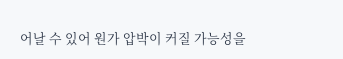어날 수 있어 원가 압박이 커질 가능성을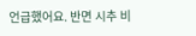언급했어요. 반면 시추 비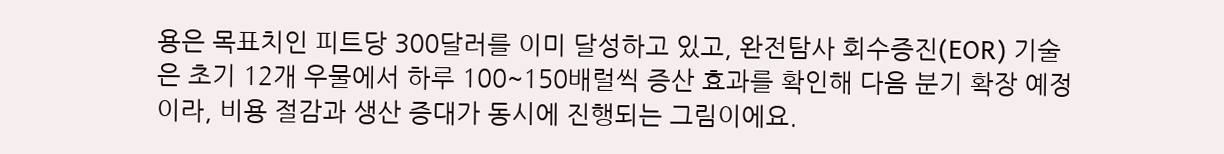용은 목표치인 피트당 300달러를 이미 달성하고 있고, 완전탐사 회수증진(EOR) 기술은 초기 12개 우물에서 하루 100~150배럴씩 증산 효과를 확인해 다음 분기 확장 예정이라, 비용 절감과 생산 증대가 동시에 진행되는 그림이에요.